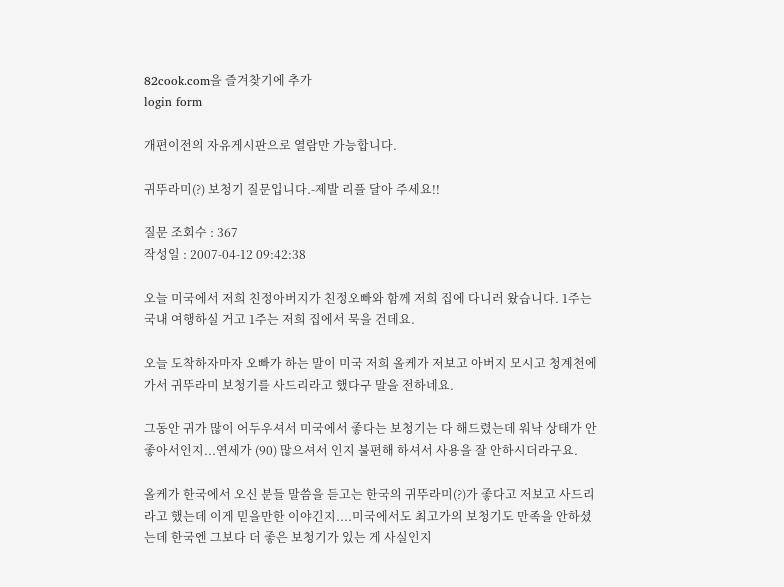82cook.com을 즐겨찾기에 추가
login form

개편이전의 자유게시판으로 열람만 가능합니다.

귀뚜라미(?) 보청기 질문입니다.-제발 리플 달아 주세요!!

질문 조회수 : 367
작성일 : 2007-04-12 09:42:38

오늘 미국에서 저희 친정아버지가 친정오빠와 함께 저희 집에 다니러 왔습니다. 1주는 국내 여행하실 거고 1주는 저희 집에서 묵을 건데요.

오늘 도착하자마자 오빠가 하는 말이 미국 저희 올케가 저보고 아버지 모시고 청계천에 가서 귀뚜라미 보청기를 사드리라고 했다구 말을 전하네요.

그동안 귀가 많이 어두우셔서 미국에서 좋다는 보청기는 다 해드렸는데 워낙 상태가 안좋아서인지...연세가 (90) 많으셔서 인지 불편해 하셔서 사용을 잘 안하시더라구요.

올케가 한국에서 오신 분들 말씀을 듣고는 한국의 귀뚜라미(?)가 좋다고 저보고 사드리라고 했는데 이게 믿을만한 이야긴지....미국에서도 최고가의 보청기도 만족을 안하셨는데 한국엔 그보다 더 좋은 보청기가 있는 게 사실인지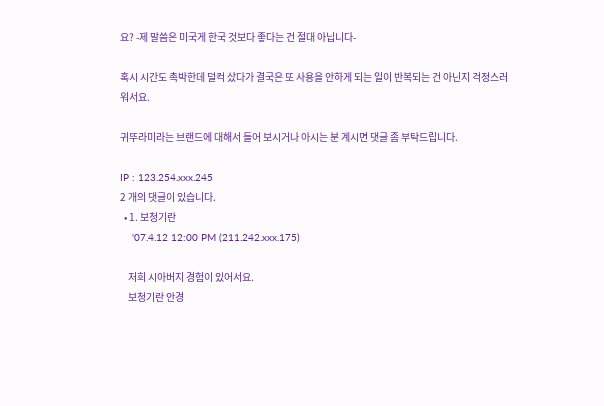요? -제 말씀은 미국게 한국 것보다 좋다는 건 절대 아닙니다-

혹시 시간도 촉박한데 덜컥 샀다가 결국은 또 사용을 안하게 되는 일이 반복되는 건 아닌지 걱정스러워서요.

귀뚜라미라는 브랜드에 대해서 들어 보시거나 아시는 분 계시면 댓글 좀 부탁드립니다.

IP : 123.254.xxx.245
2 개의 댓글이 있습니다.
  • 1. 보청기란
    '07.4.12 12:00 PM (211.242.xxx.175)

    저희 시아버지 경험이 있어서요.
    보청기란 안경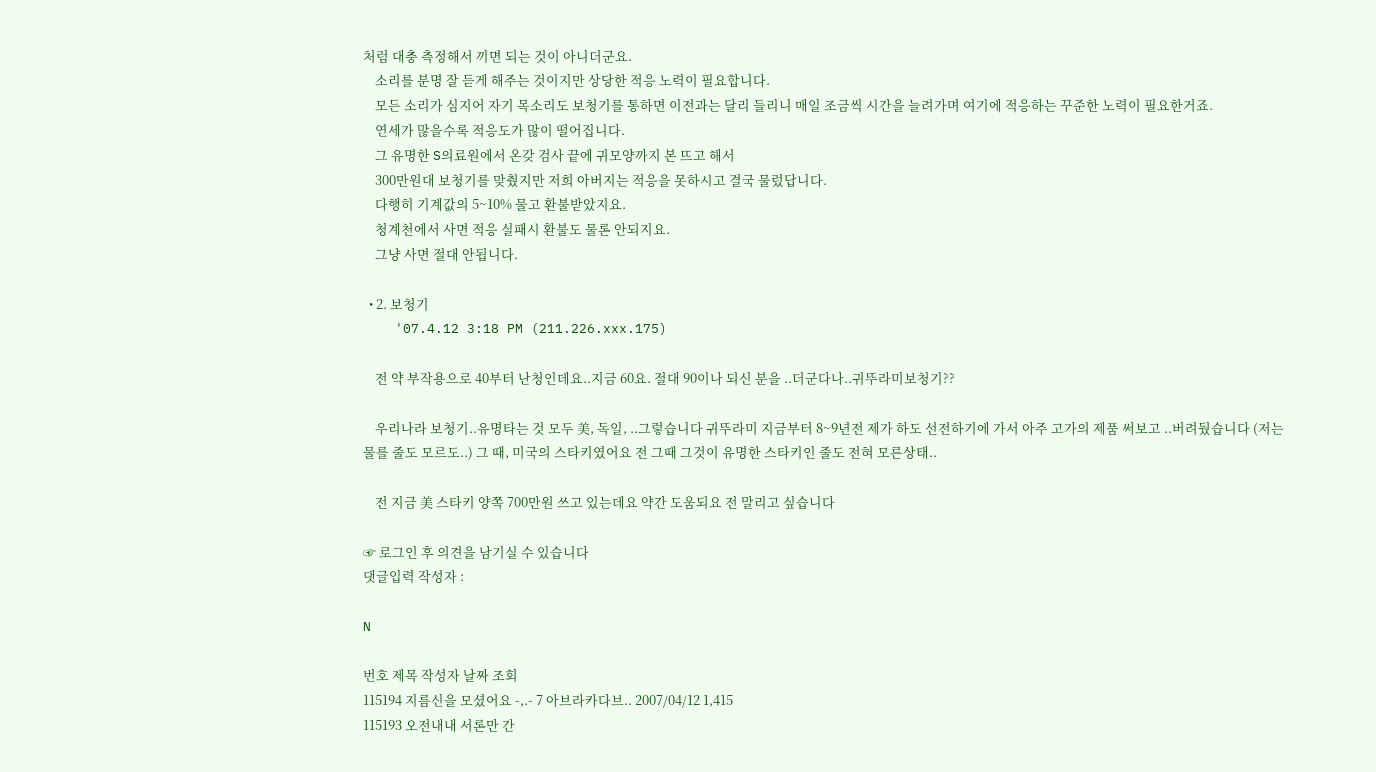처럼 대충 측정해서 끼면 되는 것이 아니더군요.
    소리를 분명 잘 듣게 해주는 것이지만 상당한 적응 노력이 필요합니다.
    모든 소리가 심지어 자기 목소리도 보청기를 통하면 이전과는 달리 들리니 매일 조금씩 시간을 늘려가며 여기에 적응하는 꾸준한 노력이 필요한거죠.
    연세가 많을수록 적응도가 많이 떨어집니다.
    그 유명한 S의료원에서 온갖 검사 끝에 귀모양까지 본 뜨고 해서
    300만원대 보청기를 맞췄지만 저희 아버지는 적응을 못하시고 결국 물렀답니다.
    다행히 기계값의 5~10% 물고 환불받았지요.
    청계천에서 사면 적응 실패시 환불도 물론 안되지요.
    그냥 사면 절대 안됩니다.

  • 2. 보청기
    '07.4.12 3:18 PM (211.226.xxx.175)

    전 약 부작용으로 40부터 난청인데요..지금 60요. 절대 90이나 되신 분을 ..더군다나..귀뚜라미보청기??

    우리나라 보청기..유명타는 것 모두 美, 독일, ..그렇습니다 귀뚜라미 지금부터 8~9년전 제가 하도 선전하기에 가서 아주 고가의 제품 써보고 ..버려뒀습니다 (저는 물를 줄도 모르도..) 그 때, 미국의 스타키였어요 전 그때 그것이 유명한 스타키인 줄도 전혀 모른상태..

    전 지금 美 스타키 양쪽 700만원 쓰고 있는데요 약간 도움되요 전 말리고 싶습니다

☞ 로그인 후 의견을 남기실 수 있습니다
댓글입력 작성자 :

N

번호 제목 작성자 날짜 조회
115194 지름신을 모셨어요 -,.- 7 아브라카다브.. 2007/04/12 1,415
115193 오전내내 서론만 간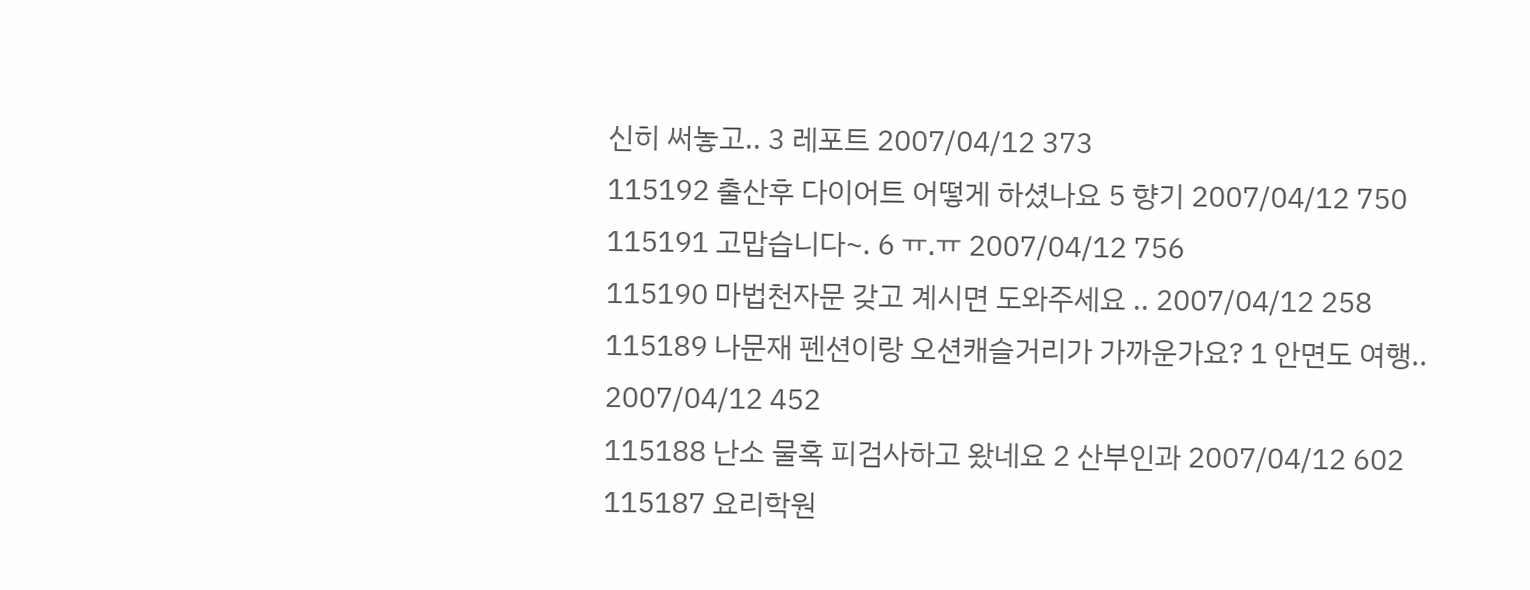신히 써놓고.. 3 레포트 2007/04/12 373
115192 출산후 다이어트 어떻게 하셨나요 5 향기 2007/04/12 750
115191 고맙습니다~. 6 ㅠ.ㅠ 2007/04/12 756
115190 마법천자문 갖고 계시면 도와주세요 .. 2007/04/12 258
115189 나문재 펜션이랑 오션캐슬거리가 가까운가요? 1 안면도 여행.. 2007/04/12 452
115188 난소 물혹 피검사하고 왔네요 2 산부인과 2007/04/12 602
115187 요리학원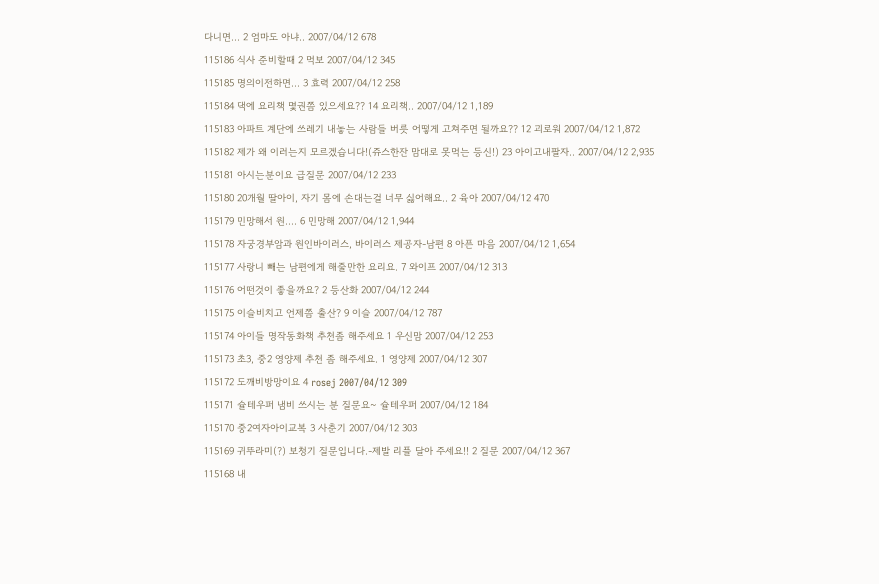다니면... 2 엄마도 아냐.. 2007/04/12 678
115186 식사 준비할때 2 먹보 2007/04/12 345
115185 명의이전하면... 3 효력 2007/04/12 258
115184 댁에 요리책 몇권쯤 있으세요?? 14 요리책.. 2007/04/12 1,189
115183 아파트 계단에 쓰레기 내놓는 사람들 버릇 어떻게 고쳐주면 될까요?? 12 괴로워 2007/04/12 1,872
115182 제가 왜 이러는지 모르겠습니다!(쥬스한잔 맘대로 못먹는 등신!) 23 아이고내팔자.. 2007/04/12 2,935
115181 아시는분이요 급질문 2007/04/12 233
115180 20개월 딸아이, 자기 몸에 손대는걸 너무 싫어해요.. 2 육아 2007/04/12 470
115179 민망해서 원.... 6 민망해 2007/04/12 1,944
115178 자궁경부암과 원인바이러스, 바이러스 제공자-남편 8 아픈 마음 2007/04/12 1,654
115177 사랑니 빼는 남편에게 해줄만한 요리요. 7 와이프 2007/04/12 313
115176 어떤것이 좋을까요? 2 등산화 2007/04/12 244
115175 이슬비치고 언제쯤 출산? 9 이슬 2007/04/12 787
115174 아이들 명작동화책 추천좀 해주세요 1 우신맘 2007/04/12 253
115173 초3, 중2 영양제 추천 좀 해주세요. 1 영양제 2007/04/12 307
115172 도깨비방망이요 4 rosej 2007/04/12 309
115171 슐테우퍼 냄비 쓰시는 분 질문요~ 슐테우퍼 2007/04/12 184
115170 중2여자아이교복 3 사춘기 2007/04/12 303
115169 귀뚜라미(?) 보청기 질문입니다.-제발 리플 달아 주세요!! 2 질문 2007/04/12 367
115168 내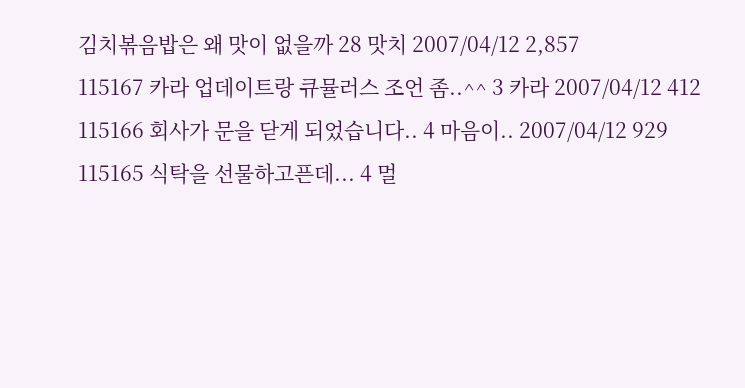김치볶음밥은 왜 맛이 없을까 28 맛치 2007/04/12 2,857
115167 카라 업데이트랑 큐뮬러스 조언 좀..^^ 3 카라 2007/04/12 412
115166 회사가 문을 닫게 되었습니다.. 4 마음이.. 2007/04/12 929
115165 식탁을 선물하고픈데... 4 멀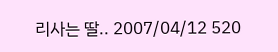리사는 딸.. 2007/04/12 520